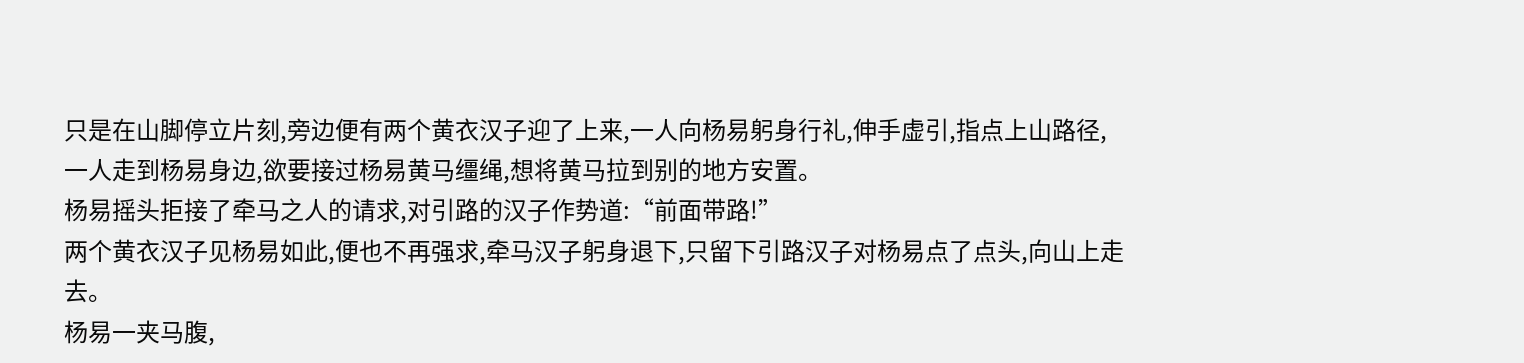只是在山脚停立片刻,旁边便有两个黄衣汉子迎了上来,一人向杨易躬身行礼,伸手虚引,指点上山路径,一人走到杨易身边,欲要接过杨易黄马缰绳,想将黄马拉到别的地方安置。
杨易摇头拒接了牵马之人的请求,对引路的汉子作势道:“前面带路!”
两个黄衣汉子见杨易如此,便也不再强求,牵马汉子躬身退下,只留下引路汉子对杨易点了点头,向山上走去。
杨易一夹马腹,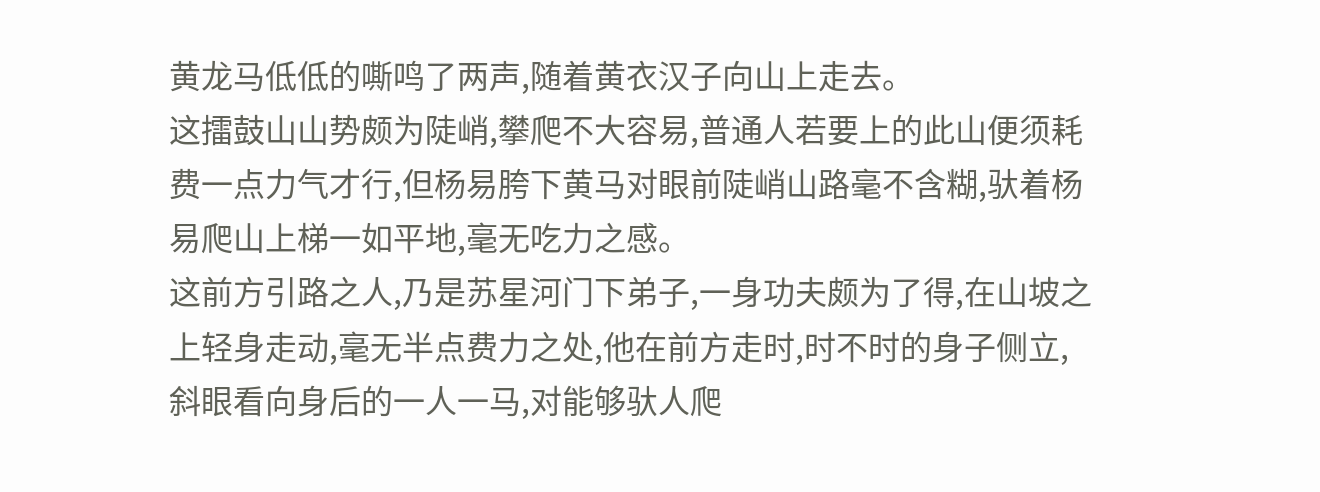黄龙马低低的嘶鸣了两声,随着黄衣汉子向山上走去。
这擂鼓山山势颇为陡峭,攀爬不大容易,普通人若要上的此山便须耗费一点力气才行,但杨易胯下黄马对眼前陡峭山路毫不含糊,驮着杨易爬山上梯一如平地,毫无吃力之感。
这前方引路之人,乃是苏星河门下弟子,一身功夫颇为了得,在山坡之上轻身走动,毫无半点费力之处,他在前方走时,时不时的身子侧立,斜眼看向身后的一人一马,对能够驮人爬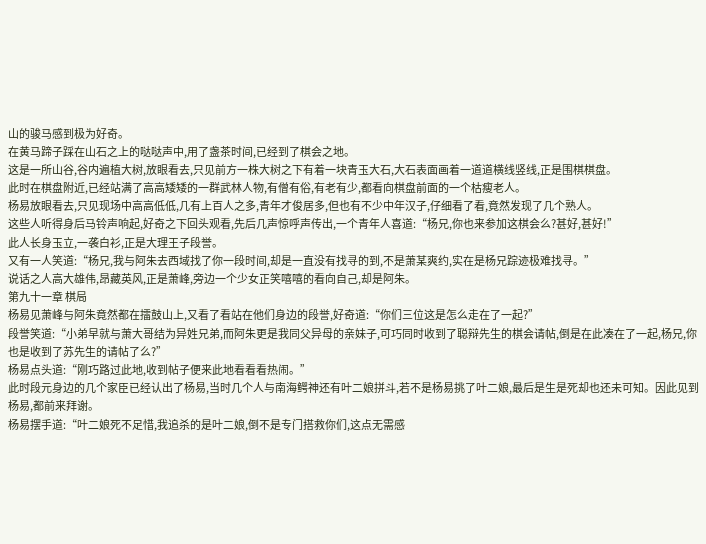山的骏马感到极为好奇。
在黄马蹄子踩在山石之上的哒哒声中,用了盏茶时间,已经到了棋会之地。
这是一所山谷,谷内遍植大树,放眼看去,只见前方一株大树之下有着一块青玉大石,大石表面画着一道道横线竖线,正是围棋棋盘。
此时在棋盘附近,已经站满了高高矮矮的一群武林人物,有僧有俗,有老有少,都看向棋盘前面的一个枯瘦老人。
杨易放眼看去,只见现场中高高低低,几有上百人之多,青年才俊居多,但也有不少中年汉子,仔细看了看,竟然发现了几个熟人。
这些人听得身后马铃声响起,好奇之下回头观看,先后几声惊呼声传出,一个青年人喜道:“杨兄,你也来参加这棋会么?甚好,甚好!”
此人长身玉立,一袭白衫,正是大理王子段誉。
又有一人笑道:“杨兄,我与阿朱去西域找了你一段时间,却是一直没有找寻的到,不是萧某爽约,实在是杨兄踪迹极难找寻。”
说话之人高大雄伟,昂藏英风,正是萧峰,旁边一个少女正笑嘻嘻的看向自己,却是阿朱。
第九十一章 棋局
杨易见萧峰与阿朱竟然都在擂鼓山上,又看了看站在他们身边的段誉,好奇道:“你们三位这是怎么走在了一起?”
段誉笑道:“小弟早就与萧大哥结为异姓兄弟,而阿朱更是我同父异母的亲妹子,可巧同时收到了聪辩先生的棋会请帖,倒是在此凑在了一起,杨兄,你也是收到了苏先生的请帖了么?”
杨易点头道:“刚巧路过此地,收到帖子便来此地看看看热闹。”
此时段元身边的几个家臣已经认出了杨易,当时几个人与南海鳄神还有叶二娘拼斗,若不是杨易挑了叶二娘,最后是生是死却也还未可知。因此见到杨易,都前来拜谢。
杨易摆手道:“叶二娘死不足惜,我追杀的是叶二娘,倒不是专门搭救你们,这点无需感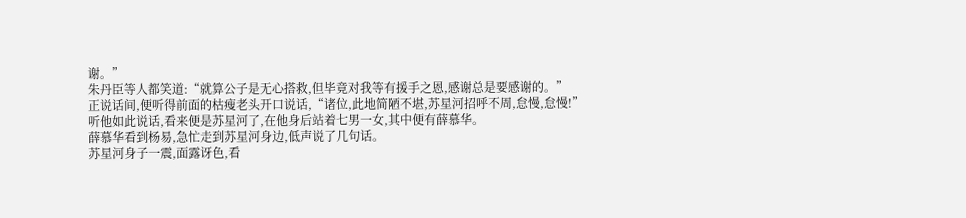谢。”
朱丹臣等人都笑道:“就算公子是无心搭救,但毕竟对我等有援手之恩,感谢总是要感谢的。”
正说话间,便听得前面的枯瘦老头开口说话,“诸位,此地简陋不堪,苏星河招呼不周,怠慢,怠慢!”
听他如此说话,看来便是苏星河了,在他身后站着七男一女,其中便有薛慕华。
薛慕华看到杨易,急忙走到苏星河身边,低声说了几句话。
苏星河身子一震,面露讶色,看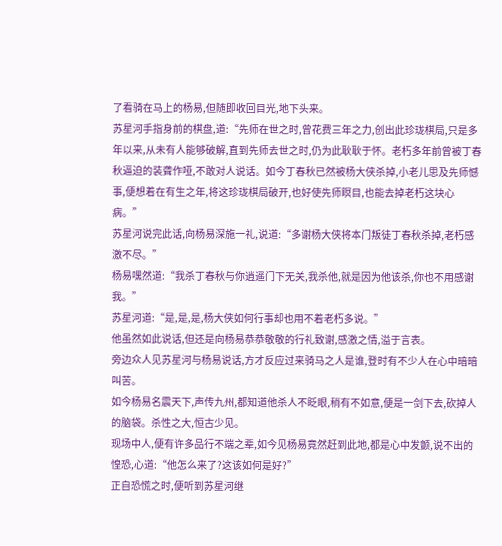了看骑在马上的杨易,但随即收回目光,地下头来。
苏星河手指身前的棋盘,道:“先师在世之时,曾花费三年之力,创出此珍珑棋局,只是多年以来,从未有人能够破解,直到先师去世之时,仍为此耿耿于怀。老朽多年前曾被丁春秋逼迫的装聋作哑,不敢对人说话。如今丁春秋已然被杨大侠杀掉,小老儿思及先师憾事,便想着在有生之年,将这珍珑棋局破开,也好使先师瞑目,也能去掉老朽这块心病。”
苏星河说完此话,向杨易深施一礼,说道:“多谢杨大侠将本门叛徒丁春秋杀掉,老朽感激不尽。”
杨易嘿然道:“我杀丁春秋与你逍遥门下无关,我杀他,就是因为他该杀,你也不用感谢我。”
苏星河道:“是,是,是,杨大侠如何行事却也用不着老朽多说。”
他虽然如此说话,但还是向杨易恭恭敬敬的行礼致谢,感激之情,溢于言表。
旁边众人见苏星河与杨易说话,方才反应过来骑马之人是谁,登时有不少人在心中暗暗叫苦。
如今杨易名震天下,声传九州,都知道他杀人不眨眼,稍有不如意,便是一剑下去,砍掉人的脑袋。杀性之大,恒古少见。
现场中人,便有许多品行不端之辈,如今见杨易竟然赶到此地,都是心中发颤,说不出的惶恐,心道:“他怎么来了?这该如何是好?”
正自恐慌之时,便听到苏星河继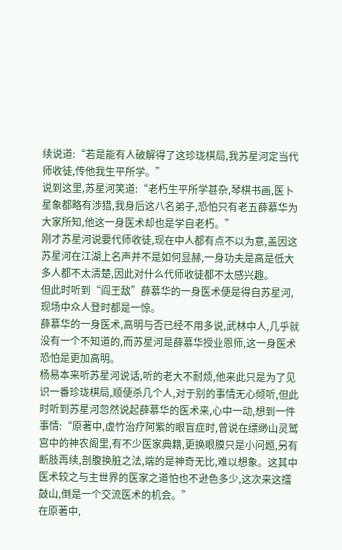续说道:“若是能有人破解得了这珍珑棋局,我苏星河定当代师收徒,传他我生平所学。”
说到这里,苏星河笑道:“老朽生平所学甚杂,琴棋书画,医卜星象都略有涉猎,我身后这八名弟子,恐怕只有老五薛慕华为大家所知,他这一身医术却也是学自老朽。”
刚才苏星河说要代师收徒,现在中人都有点不以为意,盖因这苏星河在江湖上名声并不是如何显赫,一身功夫是高是低大多人都不太清楚,因此对什么代师收徒都不太感兴趣。
但此时听到“阎王敌”薛慕华的一身医术便是得自苏星河,现场中众人登时都是一惊。
薛慕华的一身医术,高明与否已经不用多说,武林中人,几乎就没有一个不知道的,而苏星河是薛慕华授业恩师,这一身医术恐怕是更加高明。
杨易本来听苏星河说话,听的老大不耐烦,他来此只是为了见识一番珍珑棋局,顺便杀几个人,对于别的事情无心倾听,但此时听到苏星河忽然说起薛慕华的医术来,心中一动,想到一件事情:“原著中,虚竹治疗阿紫的眼盲症时,曾说在缥缈山灵鹫宫中的神农阁里,有不少医家典籍,更换眼膜只是小问题,另有断肢再续,剖腹换脏之法,端的是神奇无比,难以想象。这其中医术较之与主世界的医家之道怕也不逊色多少,这次来这擂鼓山,倒是一个交流医术的机会。”
在原著中,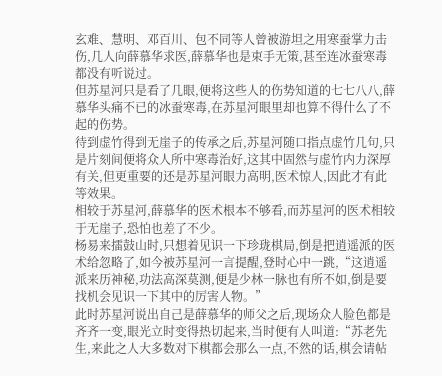玄难、慧明、邓百川、包不同等人曾被游坦之用寒蚕掌力击伤,几人向薛慕华求医,薛慕华也是束手无策,甚至连冰蚕寒毒都没有听说过。
但苏星河只是看了几眼,便将这些人的伤势知道的七七八八,薛慕华头痛不已的冰蚕寒毒,在苏星河眼里却也算不得什么了不起的伤势。
待到虚竹得到无崖子的传承之后,苏星河随口指点虚竹几句,只是片刻间便将众人所中寒毒治好,这其中固然与虚竹内力深厚有关,但更重要的还是苏星河眼力高明,医术惊人,因此才有此等效果。
相较于苏星河,薛慕华的医术根本不够看,而苏星河的医术相较于无崖子,恐怕也差了不少。
杨易来擂鼓山时,只想着见识一下珍珑棋局,倒是把逍遥派的医术给忽略了,如今被苏星河一言提醒,登时心中一跳,“这逍遥派来历神秘,功法高深莫测,便是少林一脉也有所不如,倒是要找机会见识一下其中的厉害人物。”
此时苏星河说出自己是薛慕华的师父之后,现场众人脸色都是齐齐一变,眼光立时变得热切起来,当时便有人叫道:“苏老先生,来此之人大多数对下棋都会那么一点,不然的话,棋会请帖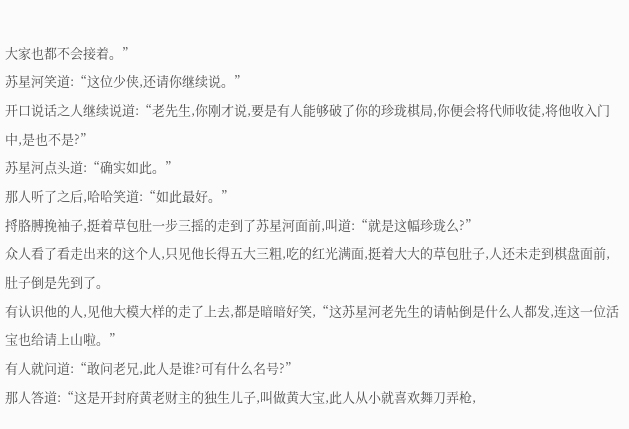大家也都不会接着。”
苏星河笑道:“这位少侠,还请你继续说。”
开口说话之人继续说道:“老先生,你刚才说,要是有人能够破了你的珍珑棋局,你便会将代师收徒,将他收入门中,是也不是?”
苏星河点头道:“确实如此。”
那人听了之后,哈哈笑道:“如此最好。”
捋胳膊挽袖子,挺着草包肚一步三摇的走到了苏星河面前,叫道:“就是这幅珍珑么?”
众人看了看走出来的这个人,只见他长得五大三粗,吃的红光满面,挺着大大的草包肚子,人还未走到棋盘面前,肚子倒是先到了。
有认识他的人,见他大模大样的走了上去,都是暗暗好笑,“这苏星河老先生的请帖倒是什么人都发,连这一位活宝也给请上山啦。”
有人就问道:“敢问老兄,此人是谁?可有什么名号?”
那人答道:“这是开封府黄老财主的独生儿子,叫做黄大宝,此人从小就喜欢舞刀弄枪,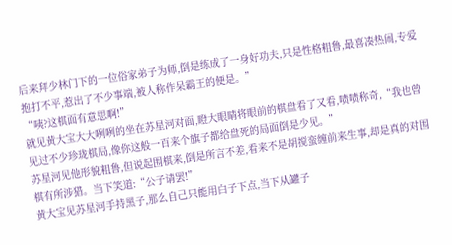后来拜少林门下的一位俗家弟子为师,倒是练成了一身好功夫,只是性格粗鲁,最喜凑热闹,专爱抱打不平,惹出了不少事端,被人称作呆霸王的便是。”
“咦?这棋面有意思啊!”
就见黄大宝大大咧咧的坐在苏星河对面,瞪大眼睛将眼前的棋盘看了又看,啧啧称奇,“我也曾见过不少珍珑棋局,像你这般一百来个旗子都给盘死的局面倒是少见。”
苏星河见他形貌粗鲁,但说起围棋来,倒是所言不差,看来不是胡搅蛮缠前来生事,却是真的对围棋有所涉猎。当下笑道:“公子请罢!”
黄大宝见苏星河手持黑子,那么自己只能用白子下点,当下从罐子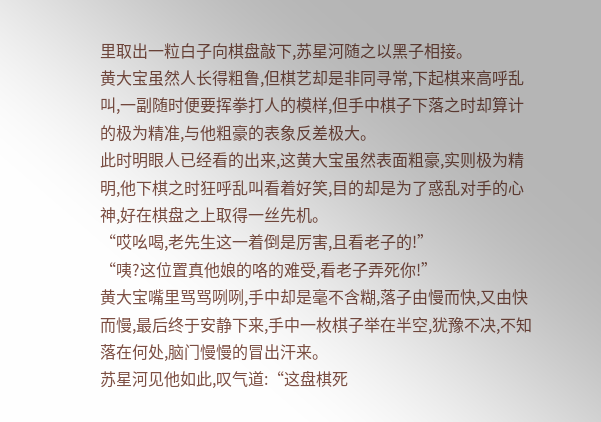里取出一粒白子向棋盘敲下,苏星河随之以黑子相接。
黄大宝虽然人长得粗鲁,但棋艺却是非同寻常,下起棋来高呼乱叫,一副随时便要挥拳打人的模样,但手中棋子下落之时却算计的极为精准,与他粗豪的表象反差极大。
此时明眼人已经看的出来,这黄大宝虽然表面粗豪,实则极为精明,他下棋之时狂呼乱叫看着好笑,目的却是为了惑乱对手的心神,好在棋盘之上取得一丝先机。
“哎吆喝,老先生这一着倒是厉害,且看老子的!”
“咦?这位置真他娘的咯的难受,看老子弄死你!”
黄大宝嘴里骂骂咧咧,手中却是毫不含糊,落子由慢而快,又由快而慢,最后终于安静下来,手中一枚棋子举在半空,犹豫不决,不知落在何处,脑门慢慢的冒出汗来。
苏星河见他如此,叹气道:“这盘棋死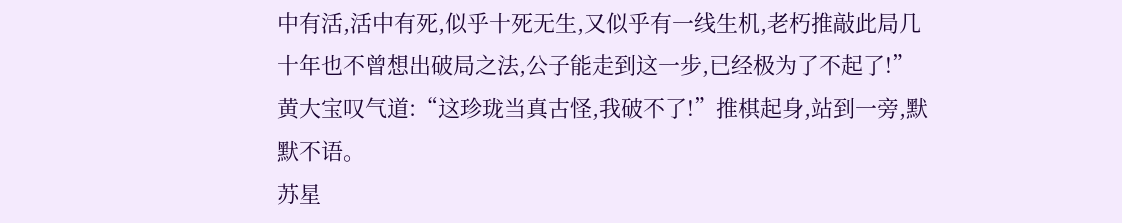中有活,活中有死,似乎十死无生,又似乎有一线生机,老朽推敲此局几十年也不曾想出破局之法,公子能走到这一步,已经极为了不起了!”
黄大宝叹气道:“这珍珑当真古怪,我破不了!”推棋起身,站到一旁,默默不语。
苏星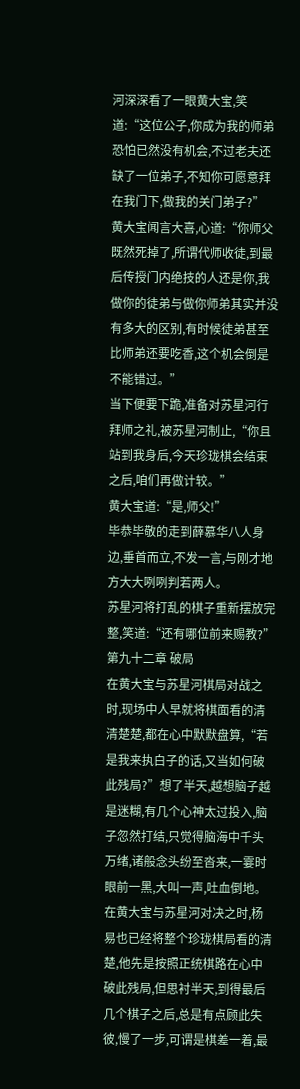河深深看了一眼黄大宝,笑道:“这位公子,你成为我的师弟恐怕已然没有机会,不过老夫还缺了一位弟子,不知你可愿意拜在我门下,做我的关门弟子?”
黄大宝闻言大喜,心道:“你师父既然死掉了,所谓代师收徒,到最后传授门内绝技的人还是你,我做你的徒弟与做你师弟其实并没有多大的区别,有时候徒弟甚至比师弟还要吃香,这个机会倒是不能错过。”
当下便要下跪,准备对苏星河行拜师之礼,被苏星河制止,“你且站到我身后,今天珍珑棋会结束之后,咱们再做计较。”
黄大宝道:“是,师父!”
毕恭毕敬的走到薛慕华八人身边,垂首而立,不发一言,与刚才地方大大咧咧判若两人。
苏星河将打乱的棋子重新摆放完整,笑道:“还有哪位前来赐教?”
第九十二章 破局
在黄大宝与苏星河棋局对战之时,现场中人早就将棋面看的清清楚楚,都在心中默默盘算,“若是我来执白子的话,又当如何破此残局?”想了半天,越想脑子越是迷糊,有几个心神太过投入,脑子忽然打结,只觉得脑海中千头万绪,诸般念头纷至沓来,一霎时眼前一黑,大叫一声,吐血倒地。
在黄大宝与苏星河对决之时,杨易也已经将整个珍珑棋局看的清楚,他先是按照正统棋路在心中破此残局,但思衬半天,到得最后几个棋子之后,总是有点顾此失彼,慢了一步,可谓是棋差一着,最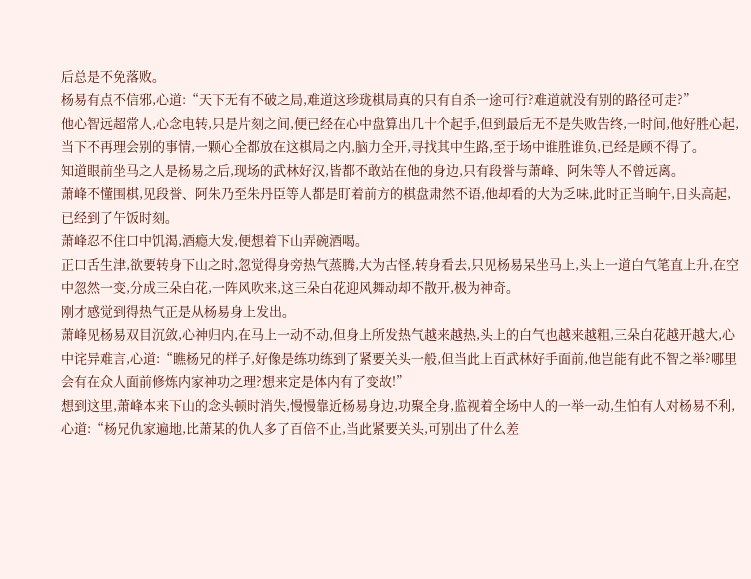后总是不免落败。
杨易有点不信邪,心道:“天下无有不破之局,难道这珍珑棋局真的只有自杀一途可行?难道就没有别的路径可走?”
他心智远超常人,心念电转,只是片刻之间,便已经在心中盘算出几十个起手,但到最后无不是失败告终,一时间,他好胜心起,当下不再理会别的事情,一颗心全都放在这棋局之内,脑力全开,寻找其中生路,至于场中谁胜谁负,已经是顾不得了。
知道眼前坐马之人是杨易之后,现场的武林好汉,皆都不敢站在他的身边,只有段誉与萧峰、阿朱等人不曾远离。
萧峰不懂围棋,见段誉、阿朱乃至朱丹臣等人都是盯着前方的棋盘肃然不语,他却看的大为乏味,此时正当晌午,日头高起,已经到了午饭时刻。
萧峰忍不住口中饥渴,酒瘾大发,便想着下山弄碗酒喝。
正口舌生津,欲要转身下山之时,忽觉得身旁热气蒸腾,大为古怪,转身看去,只见杨易呆坐马上,头上一道白气笔直上升,在空中忽然一变,分成三朵白花,一阵风吹来,这三朵白花迎风舞动却不散开,极为神奇。
刚才感觉到得热气正是从杨易身上发出。
萧峰见杨易双目沉敛,心神归内,在马上一动不动,但身上所发热气越来越热,头上的白气也越来越粗,三朵白花越开越大,心中诧异难言,心道:“瞧杨兄的样子,好像是练功练到了紧要关头一般,但当此上百武林好手面前,他岂能有此不智之举?哪里会有在众人面前修炼内家神功之理?想来定是体内有了变故!”
想到这里,萧峰本来下山的念头顿时消失,慢慢靠近杨易身边,功聚全身,监视着全场中人的一举一动,生怕有人对杨易不利,心道:“杨兄仇家遍地,比萧某的仇人多了百倍不止,当此紧要关头,可别出了什么差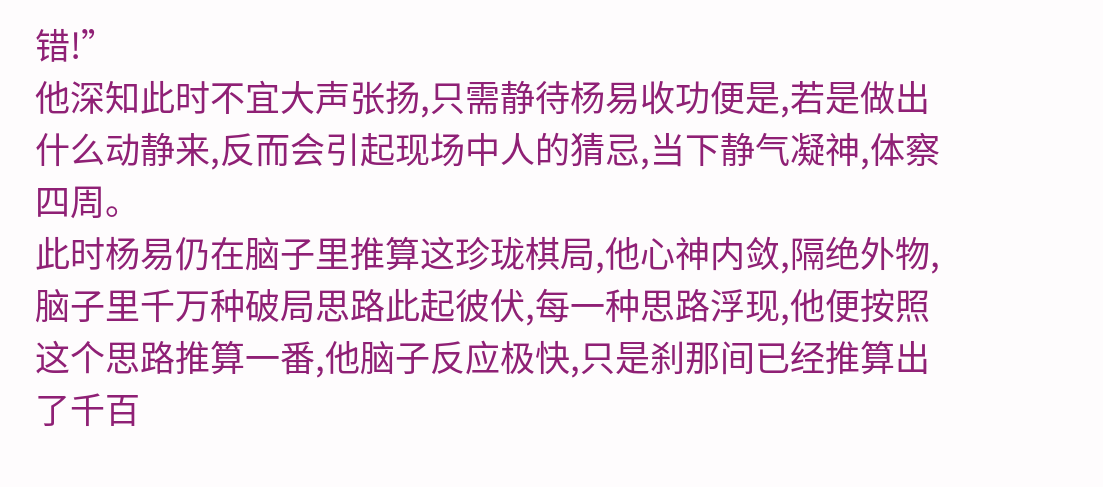错!”
他深知此时不宜大声张扬,只需静待杨易收功便是,若是做出什么动静来,反而会引起现场中人的猜忌,当下静气凝神,体察四周。
此时杨易仍在脑子里推算这珍珑棋局,他心神内敛,隔绝外物,脑子里千万种破局思路此起彼伏,每一种思路浮现,他便按照这个思路推算一番,他脑子反应极快,只是刹那间已经推算出了千百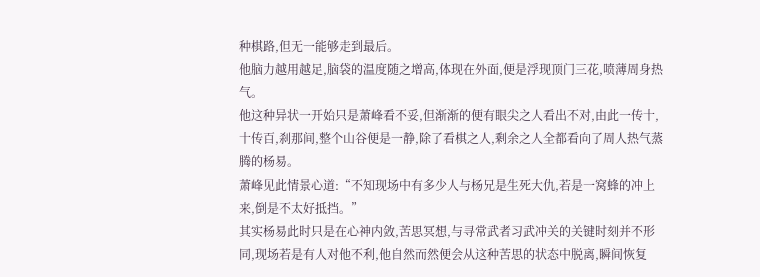种棋路,但无一能够走到最后。
他脑力越用越足,脑袋的温度随之增高,体现在外面,便是浮现顶门三花,喷薄周身热气。
他这种异状一开始只是萧峰看不妥,但渐渐的便有眼尖之人看出不对,由此一传十,十传百,刹那间,整个山谷便是一静,除了看棋之人,剩余之人全都看向了周人热气蒸腾的杨易。
萧峰见此情景心道:“不知现场中有多少人与杨兄是生死大仇,若是一窝蜂的冲上来,倒是不太好抵挡。”
其实杨易此时只是在心神内敛,苦思冥想,与寻常武者习武冲关的关键时刻并不形同,现场若是有人对他不利,他自然而然便会从这种苦思的状态中脱离,瞬间恢复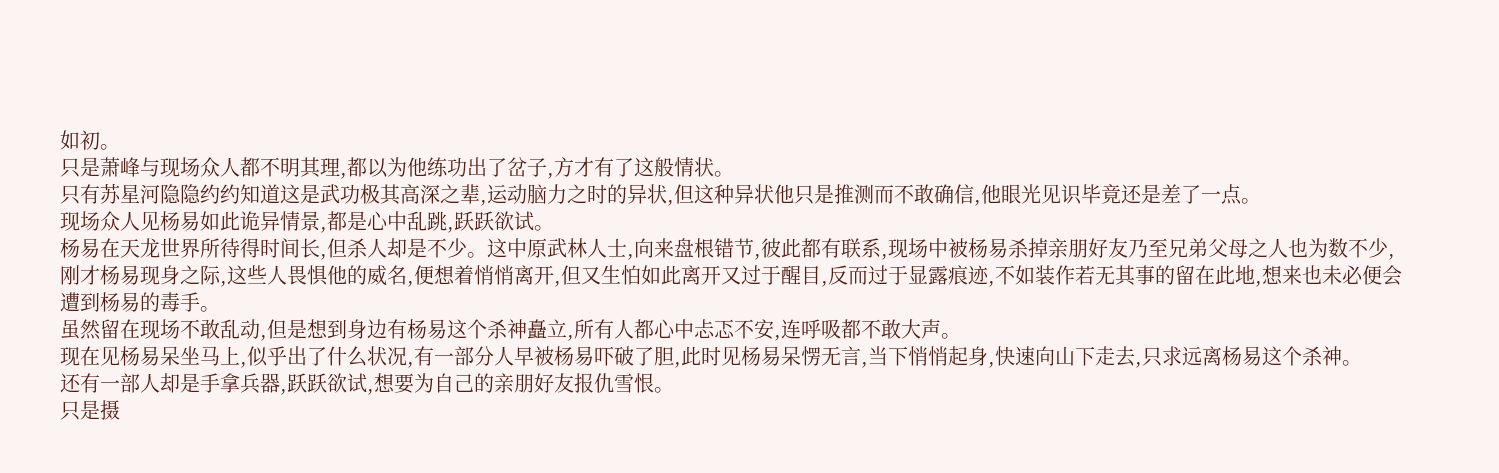如初。
只是萧峰与现场众人都不明其理,都以为他练功出了岔子,方才有了这般情状。
只有苏星河隐隐约约知道这是武功极其高深之辈,运动脑力之时的异状,但这种异状他只是推测而不敢确信,他眼光见识毕竟还是差了一点。
现场众人见杨易如此诡异情景,都是心中乱跳,跃跃欲试。
杨易在天龙世界所待得时间长,但杀人却是不少。这中原武林人士,向来盘根错节,彼此都有联系,现场中被杨易杀掉亲朋好友乃至兄弟父母之人也为数不少,刚才杨易现身之际,这些人畏惧他的威名,便想着悄悄离开,但又生怕如此离开又过于醒目,反而过于显露痕迹,不如装作若无其事的留在此地,想来也未必便会遭到杨易的毒手。
虽然留在现场不敢乱动,但是想到身边有杨易这个杀神矗立,所有人都心中忐忑不安,连呼吸都不敢大声。
现在见杨易呆坐马上,似乎出了什么状况,有一部分人早被杨易吓破了胆,此时见杨易呆愣无言,当下悄悄起身,快速向山下走去,只求远离杨易这个杀神。
还有一部人却是手拿兵器,跃跃欲试,想要为自己的亲朋好友报仇雪恨。
只是摄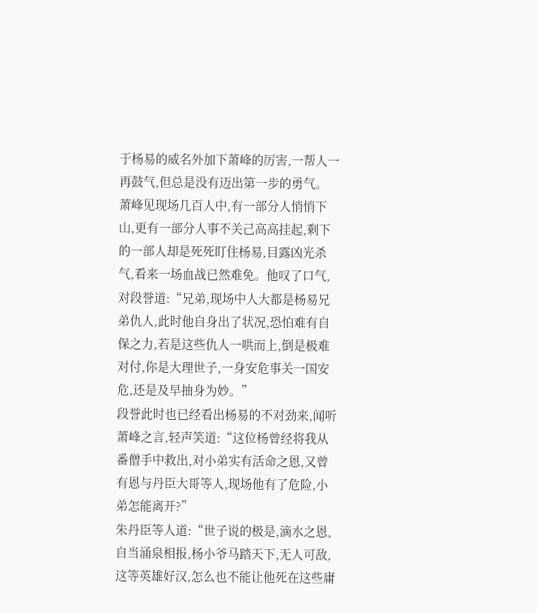于杨易的威名外加下萧峰的厉害,一帮人一再鼓气,但总是没有迈出第一步的勇气。
萧峰见现场几百人中,有一部分人悄悄下山,更有一部分人事不关己高高挂起,剩下的一部人却是死死盯住杨易,目露凶光杀气,看来一场血战已然难免。他叹了口气,对段誉道:“兄弟,现场中人大都是杨易兄弟仇人,此时他自身出了状况,恐怕难有自保之力,若是这些仇人一哄而上,倒是极难对付,你是大理世子,一身安危事关一国安危,还是及早抽身为妙。”
段誉此时也已经看出杨易的不对劲来,闻听萧峰之言,轻声笑道:“这位杨曾经将我从番僧手中救出,对小弟实有活命之恩,又曾有恩与丹臣大哥等人,现场他有了危险,小弟怎能离开?”
朱丹臣等人道:“世子说的极是,滴水之恩,自当涌泉相报,杨小爷马踏天下,无人可敌,这等英雄好汉,怎么也不能让他死在这些庸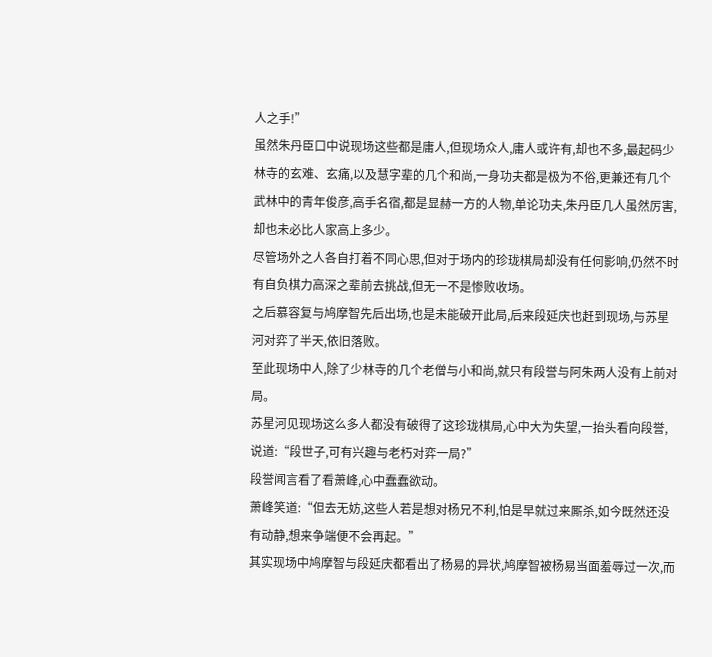人之手!”
虽然朱丹臣口中说现场这些都是庸人,但现场众人,庸人或许有,却也不多,最起码少林寺的玄难、玄痛,以及慧字辈的几个和尚,一身功夫都是极为不俗,更兼还有几个武林中的青年俊彦,高手名宿,都是显赫一方的人物,单论功夫,朱丹臣几人虽然厉害,却也未必比人家高上多少。
尽管场外之人各自打着不同心思,但对于场内的珍珑棋局却没有任何影响,仍然不时有自负棋力高深之辈前去挑战,但无一不是惨败收场。
之后慕容复与鸠摩智先后出场,也是未能破开此局,后来段延庆也赶到现场,与苏星河对弈了半天,依旧落败。
至此现场中人,除了少林寺的几个老僧与小和尚,就只有段誉与阿朱两人没有上前对局。
苏星河见现场这么多人都没有破得了这珍珑棋局,心中大为失望,一抬头看向段誉,说道:“段世子,可有兴趣与老朽对弈一局?”
段誉闻言看了看萧峰,心中蠢蠢欲动。
萧峰笑道:“但去无妨,这些人若是想对杨兄不利,怕是早就过来厮杀,如今既然还没有动静,想来争端便不会再起。”
其实现场中鸠摩智与段延庆都看出了杨易的异状,鸠摩智被杨易当面羞辱过一次,而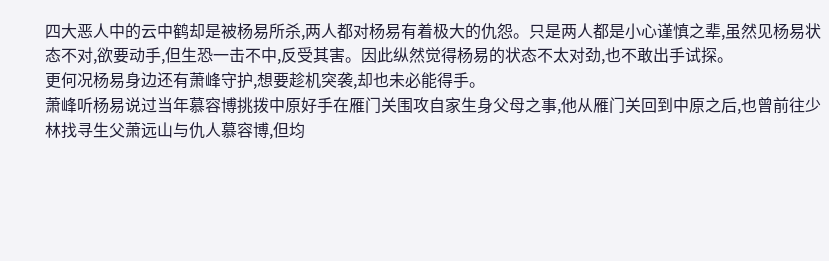四大恶人中的云中鹤却是被杨易所杀,两人都对杨易有着极大的仇怨。只是两人都是小心谨慎之辈,虽然见杨易状态不对,欲要动手,但生恐一击不中,反受其害。因此纵然觉得杨易的状态不太对劲,也不敢出手试探。
更何况杨易身边还有萧峰守护,想要趁机突袭,却也未必能得手。
萧峰听杨易说过当年慕容博挑拨中原好手在雁门关围攻自家生身父母之事,他从雁门关回到中原之后,也曾前往少林找寻生父萧远山与仇人慕容博,但均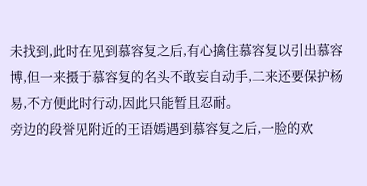未找到,此时在见到慕容复之后,有心擒住慕容复以引出慕容博,但一来摄于慕容复的名头不敢妄自动手,二来还要保护杨易,不方便此时行动,因此只能暂且忍耐。
旁边的段誉见附近的王语嫣遇到慕容复之后,一脸的欢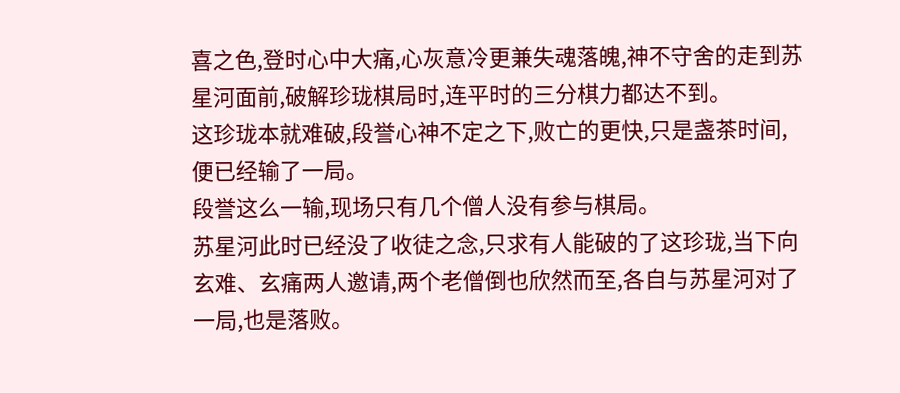喜之色,登时心中大痛,心灰意冷更兼失魂落魄,神不守舍的走到苏星河面前,破解珍珑棋局时,连平时的三分棋力都达不到。
这珍珑本就难破,段誉心神不定之下,败亡的更快,只是盏茶时间,便已经输了一局。
段誉这么一输,现场只有几个僧人没有参与棋局。
苏星河此时已经没了收徒之念,只求有人能破的了这珍珑,当下向玄难、玄痛两人邀请,两个老僧倒也欣然而至,各自与苏星河对了一局,也是落败。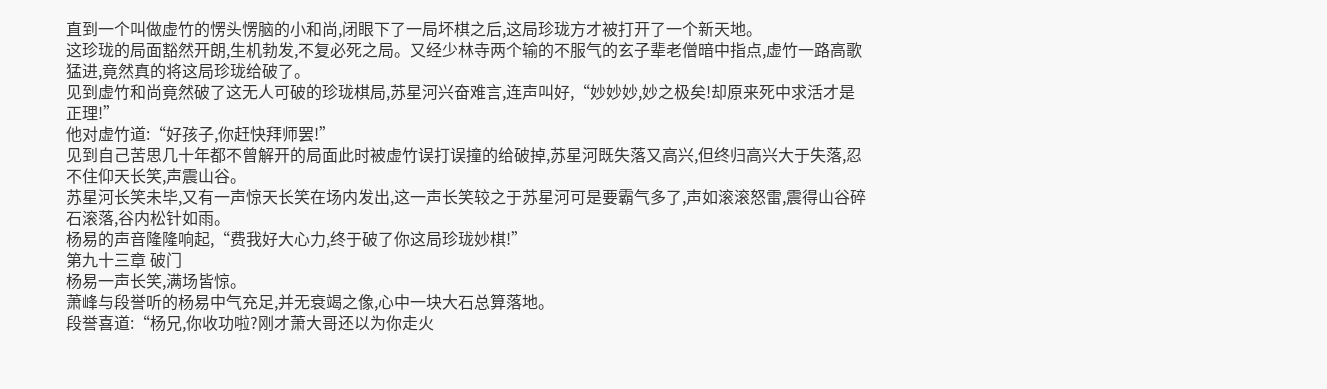直到一个叫做虚竹的愣头愣脑的小和尚,闭眼下了一局坏棋之后,这局珍珑方才被打开了一个新天地。
这珍珑的局面豁然开朗,生机勃发,不复必死之局。又经少林寺两个输的不服气的玄子辈老僧暗中指点,虚竹一路高歌猛进,竟然真的将这局珍珑给破了。
见到虚竹和尚竟然破了这无人可破的珍珑棋局,苏星河兴奋难言,连声叫好,“妙妙妙,妙之极矣!却原来死中求活才是正理!”
他对虚竹道:“好孩子,你赶快拜师罢!”
见到自己苦思几十年都不曾解开的局面此时被虚竹误打误撞的给破掉,苏星河既失落又高兴,但终归高兴大于失落,忍不住仰天长笑,声震山谷。
苏星河长笑未毕,又有一声惊天长笑在场内发出,这一声长笑较之于苏星河可是要霸气多了,声如滚滚怒雷,震得山谷碎石滚落,谷内松针如雨。
杨易的声音隆隆响起,“费我好大心力,终于破了你这局珍珑妙棋!”
第九十三章 破门
杨易一声长笑,满场皆惊。
萧峰与段誉听的杨易中气充足,并无衰竭之像,心中一块大石总算落地。
段誉喜道:“杨兄,你收功啦?刚才萧大哥还以为你走火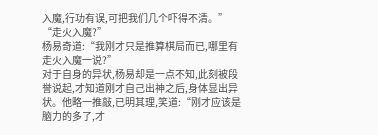入魔,行功有误,可把我们几个吓得不清。”
“走火入魔?”
杨易奇道:“我刚才只是推算棋局而已,哪里有走火入魔一说?”
对于自身的异状,杨易却是一点不知,此刻被段誉说起,才知道刚才自己出神之后,身体显出异状。他略一推敲,已明其理,笑道:“刚才应该是脑力的多了,才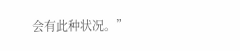会有此种状况。”